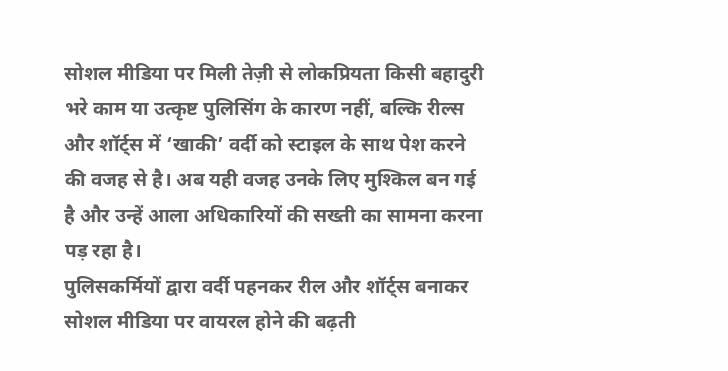सोशल मीडिया पर मिली तेज़ी से लोकप्रियता किसी बहादुरी भरे काम या उत्कृष्ट पुलिसिंग के कारण नहीं, बल्कि रील्स और शॉर्ट्स में ‘खाकी’ वर्दी को स्टाइल के साथ पेश करने की वजह से है। अब यही वजह उनके लिए मुश्किल बन गई है और उन्हें आला अधिकारियों की सख्ती का सामना करना पड़ रहा है।
पुलिसकर्मियों द्वारा वर्दी पहनकर रील और शॉर्ट्स बनाकर सोशल मीडिया पर वायरल होने की बढ़ती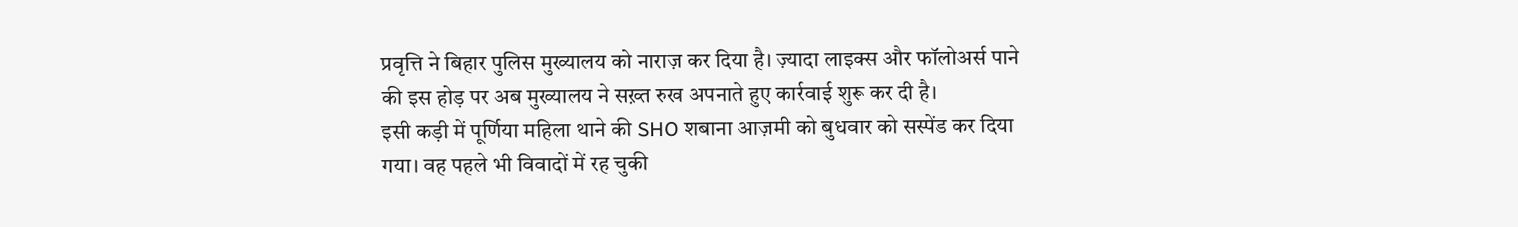प्रवृत्ति ने बिहार पुलिस मुख्यालय को नाराज़ कर दिया है। ज़्यादा लाइक्स और फॉलोअर्स पाने की इस होड़ पर अब मुख्यालय ने सख़्त रुख अपनाते हुए कार्रवाई शुरू कर दी है।
इसी कड़ी में पूर्णिया महिला थाने की SHO शबाना आज़मी को बुधवार को सस्पेंड कर दिया गया। वह पहले भी विवादों में रह चुकी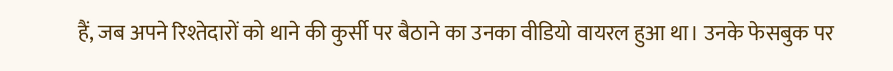हैं, जब अपने रिश्तेदारों को थाने की कुर्सी पर बैठाने का उनका वीडियो वायरल हुआ था। उनके फेसबुक पर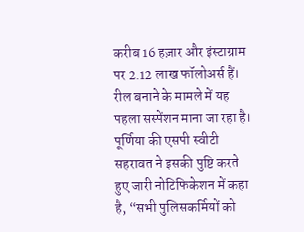करीब 16 हज़ार और इंस्टाग्राम पर 2.12 लाख फॉलोअर्स हैं।
रील बनाने के मामले में यह पहला सस्पेंशन माना जा रहा है। पूर्णिया की एसपी स्वीटी सहरावत ने इसकी पुष्टि करते हुए जारी नोटिफिकेशन में कहा है, “सभी पुलिसकर्मियों को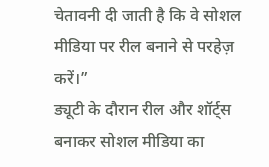चेतावनी दी जाती है कि वे सोशल मीडिया पर रील बनाने से परहेज़ करें।”
ड्यूटी के दौरान रील और शॉर्ट्स बनाकर सोशल मीडिया का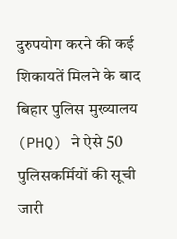दुरुपयोग करने की कई शिकायतें मिलने के बाद बिहार पुलिस मुख्यालय (PHQ) ने ऐसे 50 पुलिसकर्मियों की सूची जारी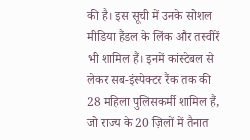की है। इस सूची में उनके सोशल मीडिया हैंडल के लिंक और तस्वीरें भी शामिल हैं। इनमें कांस्टेबल से लेकर सब-इंस्पेक्टर रैंक तक की 28 महिला पुलिसकर्मी शामिल हैं, जो राज्य के 20 ज़िलों में तैनात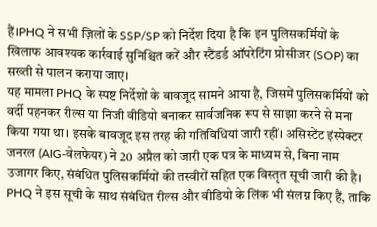हैं।PHQ ने सभी ज़िलों के SSP/SP को निर्देश दिया है कि इन पुलिसकर्मियों के खिलाफ आवश्यक कार्रवाई सुनिश्चित करें और स्टैंडर्ड ऑपरेटिंग प्रोसीजर (SOP) का सख्ती से पालन कराया जाए।
यह मामला PHQ के स्पष्ट निर्देशों के बावजूद सामने आया है, जिसमें पुलिसकर्मियों को वर्दी पहनकर रील्स या निजी वीडियो बनाकर सार्वजनिक रूप से साझा करने से मना किया गया था। इसके बावजूद इस तरह की गतिविधियां जारी रहीं। असिस्टेंट इंस्पेक्टर जनरल (AIG-वेलफेयर) ने 20 अप्रैल को जारी एक पत्र के माध्यम से, बिना नाम उजागर किए, संबंधित पुलिसकर्मियों की तस्वीरों सहित एक विस्तृत सूची जारी की है। PHQ ने इस सूची के साथ संबंधित रील्स और वीडियो के लिंक भी संलग्न किए हैं, ताकि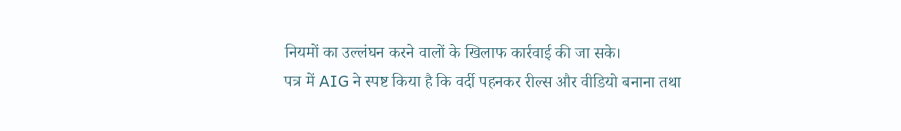नियमों का उल्लंघन करने वालों के खिलाफ कार्रवाई की जा सके।
पत्र में AIG ने स्पष्ट किया है कि वर्दी पहनकर रील्स और वीडियो बनाना तथा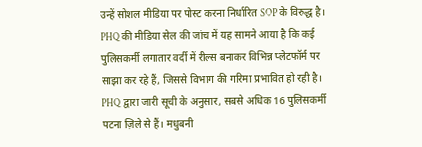उन्हें सोशल मीडिया पर पोस्ट करना निर्धारित SOP के विरुद्ध है। PHQ की मीडिया सेल की जांच में यह सामने आया है कि कई पुलिसकर्मी लगातार वर्दी में रील्स बनाकर विभिन्न प्लेटफॉर्म पर साझा कर रहे हैं, जिससे विभाग की गरिमा प्रभावित हो रही है।
PHQ द्वारा जारी सूची के अनुसार, सबसे अधिक 16 पुलिसकर्मी पटना ज़िले से हैं। मधुबनी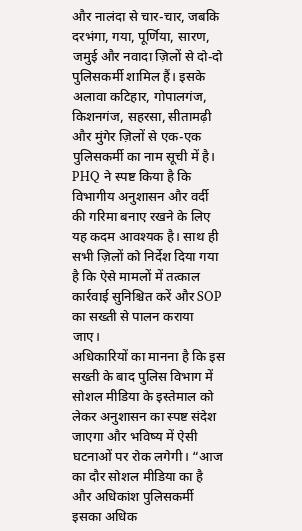और नालंदा से चार-चार, जबकि दरभंगा, गया, पूर्णिया, सारण, जमुई और नवादा ज़िलों से दो-दो पुलिसकर्मी शामिल हैं। इसके अलावा कटिहार, गोपालगंज, किशनगंज, सहरसा, सीतामढ़ी और मुंगेर ज़िलों से एक-एक पुलिसकर्मी का नाम सूची में है। PHQ ने स्पष्ट किया है कि विभागीय अनुशासन और वर्दी की गरिमा बनाए रखने के लिए यह कदम आवश्यक है। साथ ही सभी ज़िलों को निर्देश दिया गया है कि ऐसे मामलों में तत्काल कार्रवाई सुनिश्चित करें और SOP का सख्ती से पालन कराया जाए।
अधिकारियों का मानना है कि इस सख्ती के बाद पुलिस विभाग में सोशल मीडिया के इस्तेमाल को लेकर अनुशासन का स्पष्ट संदेश जाएगा और भविष्य में ऐसी घटनाओं पर रोक लगेगी। “आज का दौर सोशल मीडिया का है और अधिकांश पुलिसकर्मी इसका अधिक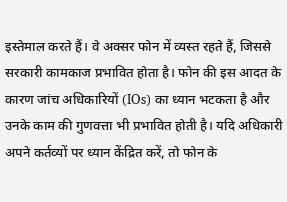इस्तेमाल करते हैं। वे अक्सर फोन में व्यस्त रहते हैं, जिससे सरकारी कामकाज प्रभावित होता है। फोन की इस आदत के कारण जांच अधिकारियों (IOs) का ध्यान भटकता है और उनके काम की गुणवत्ता भी प्रभावित होती है। यदि अधिकारी अपने कर्तव्यों पर ध्यान केंद्रित करें, तो फोन के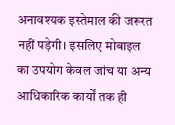अनावश्यक इस्तेमाल की जरूरत नहीं पड़ेगी। इसलिए मोबाइल का उपयोग केवल जांच या अन्य आधिकारिक कार्यों तक ही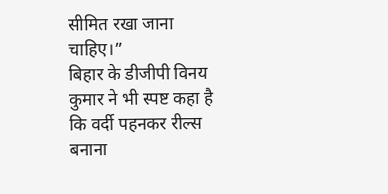सीमित रखा जाना चाहिए।”
बिहार के डीजीपी विनय कुमार ने भी स्पष्ट कहा है कि वर्दी पहनकर रील्स बनाना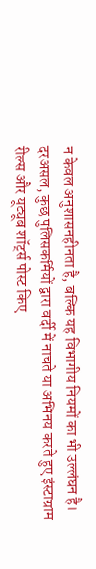न केवल अनुशासनहीनता है, बल्कि यह विभागीय नियमों का भी उल्लंघन है। दरअसल, कुछ पुलिसकर्मियों द्वारा वर्दी में नाचते या अभिनय करते हुए इंस्टाग्राम रील्स और यूट्यूब शॉर्ट्स पोस्ट किए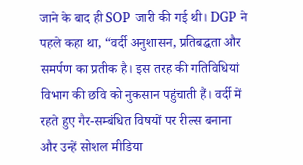जाने के बाद ही SOP जारी की गई थी। DGP ने पहले कहा था, “वर्दी अनुशासन, प्रतिबद्धता और समर्पण का प्रतीक है। इस तरह की गतिविधियां विभाग की छवि को नुकसान पहुंचाती हैं। वर्दी में रहते हुए गैर-सम्बंधित विषयों पर रील्स बनाना और उन्हें सोशल मीडिया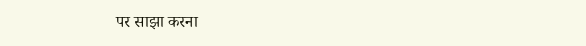पर साझा करना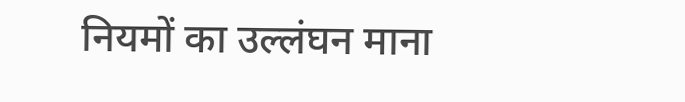नियमों का उल्लंघन माना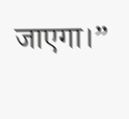जाएगा।”